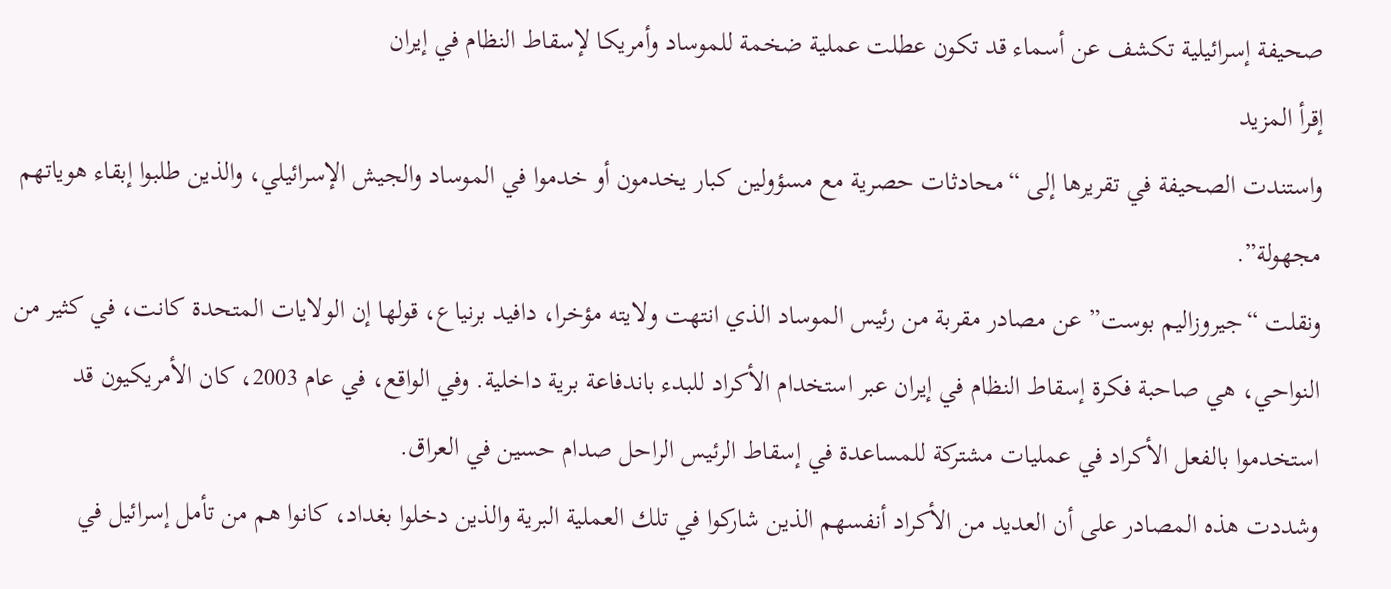صحيفة إسرائيلية تكشف عن أسماء قد تكون عطلت عملية ضخمة للموساد وأمريكا لإسقاط النظام في إيران
إقرأ المزيد
واستندت الصحيفة في تقريرها إلى “محادثات حصرية مع مسؤولين كبار يخدمون أو خدموا في الموساد والجيش الإسرائيلي، والذين طلبوا إبقاء هوياتهم مجهولة”.
ونقلت “جيروزاليم بوست” عن مصادر مقربة من رئيس الموساد الذي انتهت ولايته مؤخرا، دافيد برنياع، قولها إن الولايات المتحدة كانت، في كثير من النواحي، هي صاحبة فكرة إسقاط النظام في إيران عبر استخدام الأكراد للبدء باندفاعة برية داخلية. وفي الواقع، في عام 2003، كان الأمريكيون قد استخدموا بالفعل الأكراد في عمليات مشتركة للمساعدة في إسقاط الرئيس الراحل صدام حسين في العراق.
وشددت هذه المصادر على أن العديد من الأكراد أنفسهم الذين شاركوا في تلك العملية البرية والذين دخلوا بغداد، كانوا هم من تأمل إسرائيل في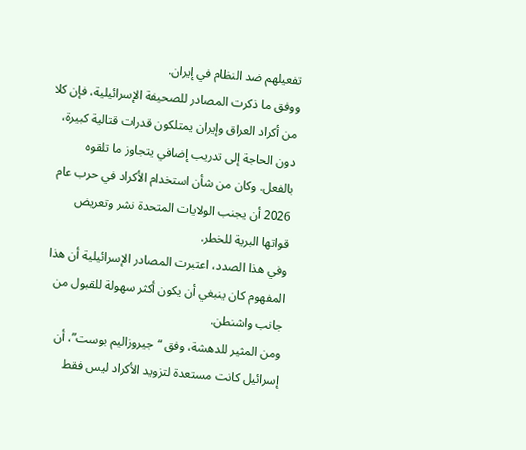تفعيلهم ضد النظام في إيران.
ووفق ما ذكرت المصادر للصحيفة الإسرائيلية، فإن كلا من أكراد العراق وإيران يمتلكون قدرات قتالية كبيرة، دون الحاجة إلى تدريب إضافي يتجاوز ما تلقوه بالفعل. وكان من شأن استخدام الأكراد في حرب عام 2026 أن يجنب الولايات المتحدة نشر وتعريض قواتها البرية للخطر.
وفي هذا الصدد، اعتبرت المصادر الإسرائيلية أن هذا المفهوم كان ينبغي أن يكون أكثر سهولة للقبول من جانب واشنطن.
ومن المثير للدهشة، وفق “جيروزاليم بوست”، أن إسرائيل كانت مستعدة لتزويد الأكراد ليس فقط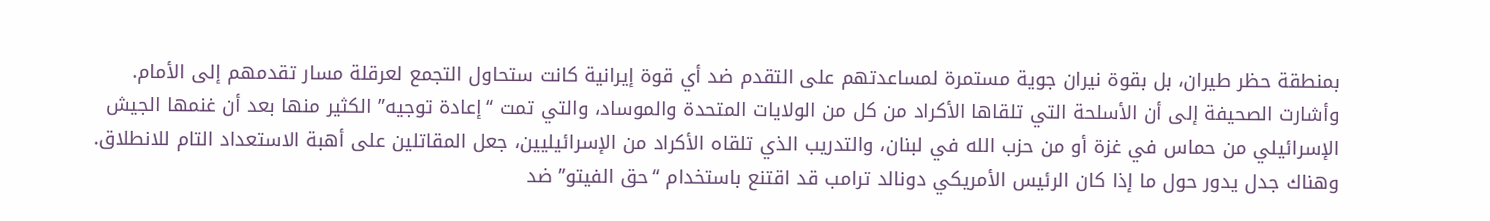بمنطقة حظر طيران، بل بقوة نيران جوية مستمرة لمساعدتهم على التقدم ضد أي قوة إيرانية كانت ستحاول التجمع لعرقلة مسار تقدمهم إلى الأمام.
وأشارت الصحيفة إلى أن الأسلحة التي تلقاها الأكراد من كل من الولايات المتحدة والموساد، والتي تمت “إعادة توجيه” الكثير منها بعد أن غنمها الجيش الإسرائيلي من حماس في غزة أو من حزب الله في لبنان، والتدريب الذي تلقاه الأكراد من الإسرائيليين، جعل المقاتلين على أهبة الاستعداد التام للانطلاق.
وهناك جدل يدور حول ما إذا كان الرئيس الأمريكي دونالد ترامب قد اقتنع باستخدام “حق الفيتو” ضد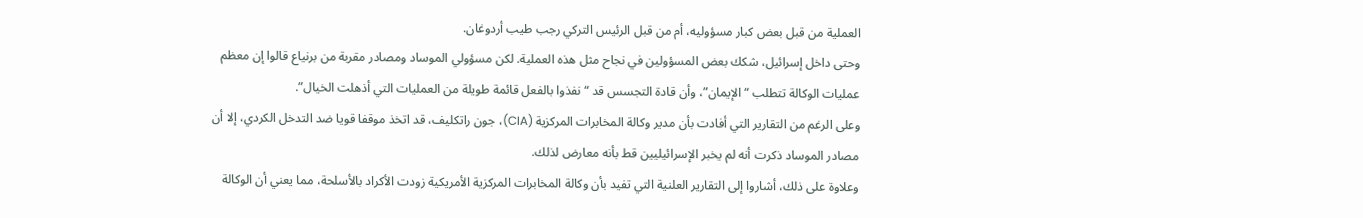العملية من قبل بعض كبار مسؤوليه، أم من قبل الرئيس التركي رجب طيب أردوغان.
وحتى داخل إسرائيل، شكك بعض المسؤولين في نجاح مثل هذه العملية. لكن مسؤولي الموساد ومصادر مقربة من برنياع قالوا إن معظم عمليات الوكالة تتطلب “الإيمان”، وأن قادة التجسس قد “نفذوا بالفعل قائمة طويلة من العمليات التي أذهلت الخيال”.
وعلى الرغم من التقارير التي أفادت بأن مدير وكالة المخابرات المركزية (CIA)، جون راتكليف، قد اتخذ موقفا قويا ضد التدخل الكردي، إلا أن مصادر الموساد ذكرت أنه لم يخبر الإسرائيليين قط بأنه معارض لذلك.
وعلاوة على ذلك، أشاروا إلى التقارير العلنية التي تفيد بأن وكالة المخابرات المركزية الأمريكية زودت الأكراد بالأسلحة، مما يعني أن الوكالة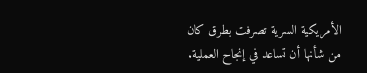الأمريكية السرية تصرفت بطرق كان من شأنها أن تساعد في إنجاح العملية.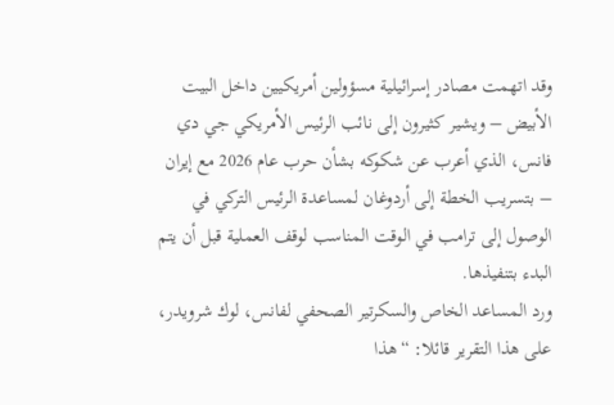وقد اتهمت مصادر إسرائيلية مسؤولين أمريكيين داخل البيت الأبيض – ويشير كثيرون إلى نائب الرئيس الأمريكي جي دي فانس، الذي أعرب عن شكوكه بشأن حرب عام 2026 مع إيران – بتسريب الخطة إلى أردوغان لمساعدة الرئيس التركي في الوصول إلى ترامب في الوقت المناسب لوقف العملية قبل أن يتم البدء بتنفيذها.
ورد المساعد الخاص والسكرتير الصحفي لفانس، لوك شرويدر، على هذا التقرير قائلا: “هذا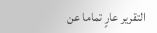التقرير عارٍ تماما عن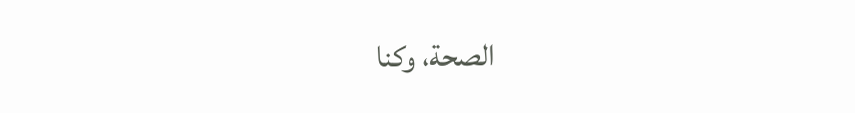الصحة، وكنا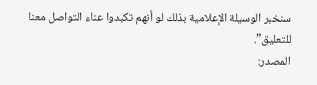سنخبر الوسيلة الإعلامية بذلك لو أنهم تكبدوا عناء التواصل معنا للتعليق”.
المصدر: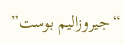“جيروزاليم بوست”